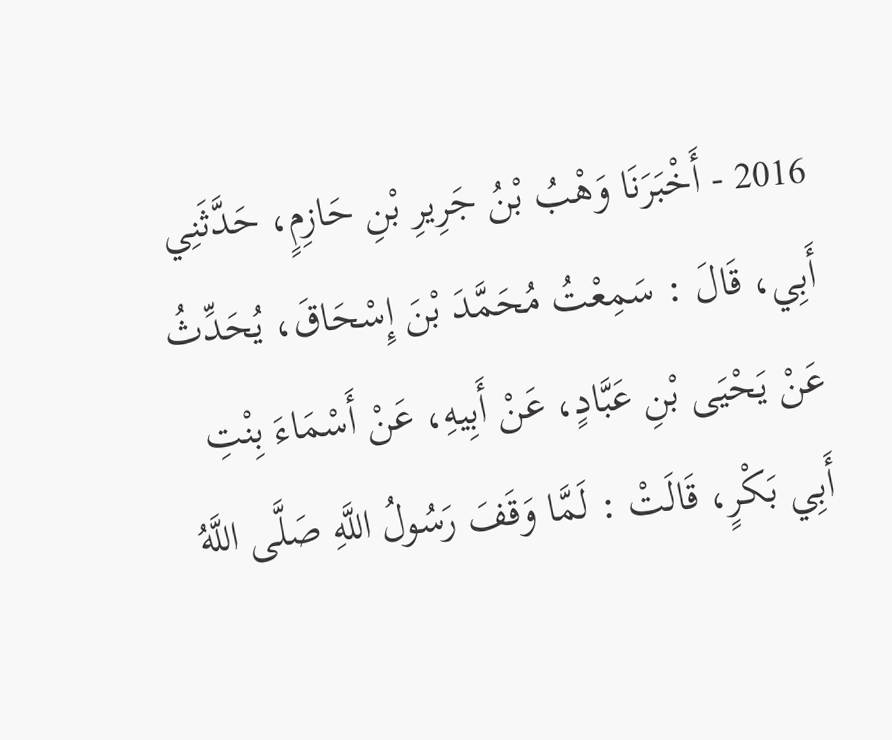2016 - أَخْبَرَنَا وَهْبُ بْنُ جَرِيرِ بْنِ حَازِمٍ، حَدَّثَنِي أَبِي، قَالَ : سَمِعْتُ مُحَمَّدَ بْنَ إِسْحَاقَ، يُحَدِّثُ عَنْ يَحْيَى بْنِ عَبَّادٍ، عَنْ أَبِيهِ، عَنْ أَسْمَاءَ بِنْتِ أَبِي بَكْرٍ، قَالَتْ : لَمَّا وَقَفَ رَسُولُ اللَّهِ صَلَّى اللَّهُ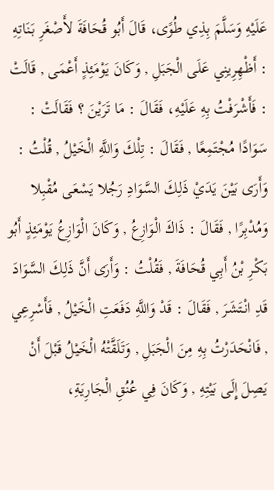عَلَيْهِ وَسَلَّمَ بِذِي طُوًى، قَالَ أَبُو قُحَافَةَ لأَصْغَرِ بَنَاتِهِ : أَظْهِرِينِي عَلَى الْجَبَلِ , وَكَانَ يَوْمَئِذٍ أَعْمَى , قَالَتْ : فَأَشْرَفْتُ بِهِ عَلَيْهِ، فَقَالَ : مَا تَرَيْنَ ؟ فَقَالَتْ : سَوَادًا مُجْتَمِعًا , فَقَالَ : تِلْكَ وَاللَّهِ الْخَيْلُ , قُلْتُ : وَأَرَى بَيْنَ يَدَيْ ذَلِكَ السَّوَادِ رَجُلا يَسْعَى مُقْبِلا وَمُدْبِرًا , فَقَالَ : ذَاكَ الْوَازِعُ , وَكَانَ الْوَازِعُ يَوْمَئِذٍ أَبُو بَكْرِ بْنُ أَبِي قُحَافَةَ , فَقُلْتُ : وَأَرَى أَنَّ ذَلِكَ السَّوَادَ قَدِ انْتَشَرَ , فَقَالَ : قَدْ وَاللَّهِ دَفَعَتِ الْخَيْلُ , فَأَسْرِعِي , فَانْحَدَرْتُ بِهِ مِنَ الْجَبَلِ , وَتَلَقَّتْهُ الْخَيْلُ قَبْلَ أَنْ يَصِلَ إِلَى بَيْتِهِ , وَكَانَ فِي عُنُقِ الْجَارِيَةِ،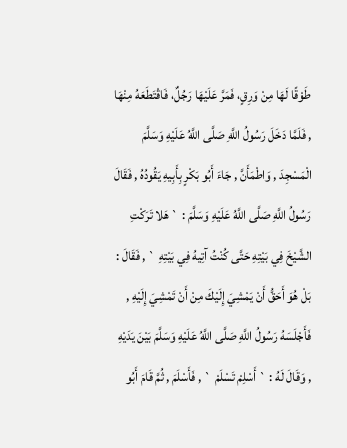طَوْقًا لَهَا مِنْ وَرِقٍ، فَمَرَّ عَلَيْهَا رَجُلٌ، فَاقْتَطَعَهُ مِنْهَا , فَلَمَّا دَخَلَ رَسُولُ اللَّهِ صَلَّى اللَّهُ عَلَيْهِ وَسَلَّمَ الْمَسْجِدَ , وَاطْمَأَنَّ , جَاءَ أَبُو بَكْرٍ بِأَبِيهِ يَقُودُهُ , فَقَالَ رَسُولُ اللَّهِ صَلَّى اللَّهُ عَلَيْهِ وَسَلَّمَ : ` هَلا تَرَكْتِ الشَّيْخَ فِي بَيْتِهِ حَتَّى كُنْتُ آتِيهُ فِي بَيْتِهِ ` , فَقَالَ : بَلْ هُوَ أَحَقُّ أَنْ يَمْشِيَ إِلَيْكَ مِنْ أَنْ تَمْشِيَ إِلَيْهِ , فَأَجْلَسَهُ رَسُولُ اللَّهِ صَلَّى اللَّهُ عَلَيْهِ وَسَلَّمَ بَيْنَ يَدَيْهِ , وَقَالَ لَهُ : ` أَسْلِمْ تَسْلَمْ ` , فَأَسْلَمَ , ثُمَّ قَامَ أَبُو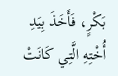بَكْرٍ، فَأَخَذَ بِيَدِ أُخْتِهِ الَّتِي كَانَتْ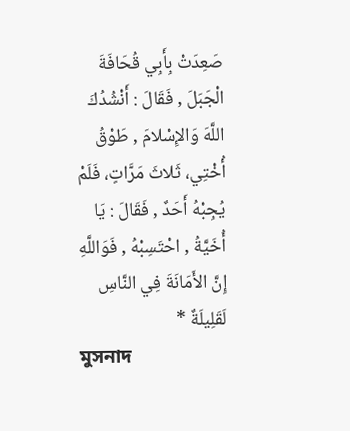صَعِدَتْ بِأَبِي قُحَافَةَ الْجَبَلَ , فَقَالَ : أَنْشُدُكَ اللَّهَ وَالإِسْلامَ , طَوْقُ أُخْتِي، ثَلاثَ مَرَّاتٍ، فَلَمْ يُجِبْهُ أَحَدٌ , فَقَالَ : يَا أُخَيَّةُ , احْتَسِبْهُ , فَوَاللَّهِ إِنَّ الأَمَانَةَ فِي النَّاسِ لَقَلِيلَةٌ *
মুসনাদ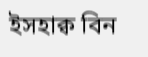ইসহাক্ব বিন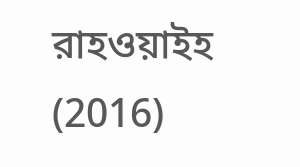রাহওয়াইহ (2016)